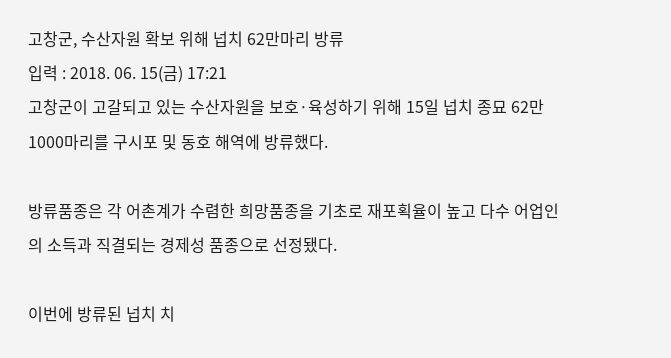고창군, 수산자원 확보 위해 넙치 62만마리 방류
입력 : 2018. 06. 15(금) 17:21
고창군이 고갈되고 있는 수산자원을 보호·육성하기 위해 15일 넙치 종묘 62만1000마리를 구시포 및 동호 해역에 방류했다.

방류품종은 각 어촌계가 수렴한 희망품종을 기초로 재포획율이 높고 다수 어업인의 소득과 직결되는 경제성 품종으로 선정됐다.

이번에 방류된 넙치 치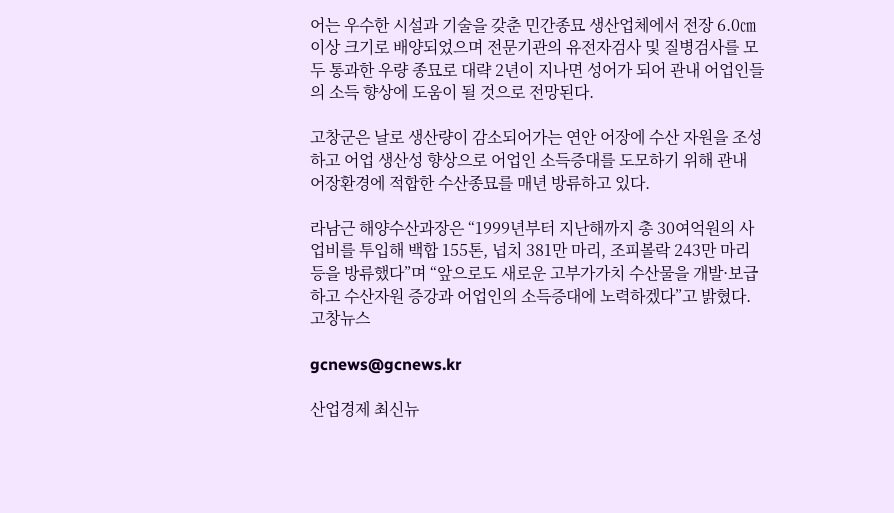어는 우수한 시설과 기술을 갖춘 민간종묘 생산업체에서 전장 6.0㎝이상 크기로 배양되었으며 전문기관의 유전자검사 및 질병검사를 모두 통과한 우량 종묘로 대략 2년이 지나면 성어가 되어 관내 어업인들의 소득 향상에 도움이 될 것으로 전망된다.

고창군은 날로 생산량이 감소되어가는 연안 어장에 수산 자원을 조성하고 어업 생산성 향상으로 어업인 소득증대를 도모하기 위해 관내 어장환경에 적합한 수산종묘를 매년 방류하고 있다.

라남근 해양수산과장은 “1999년부터 지난해까지 총 30여억원의 사업비를 투입해 백합 155톤, 넙치 381만 마리, 조피볼락 243만 마리 등을 방류했다”며 “앞으로도 새로운 고부가가치 수산물을 개발·보급하고 수산자원 증강과 어업인의 소득증대에 노력하겠다”고 밝혔다.
고창뉴스

gcnews@gcnews.kr

산업경제 최신뉴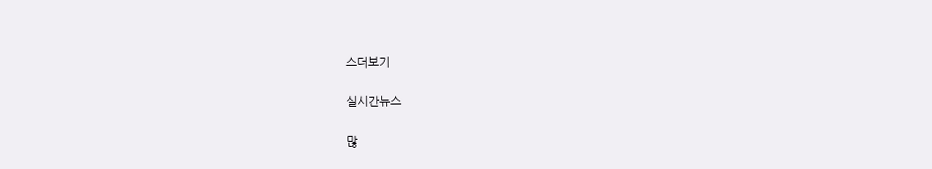스더보기

실시간뉴스

많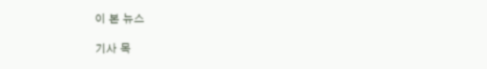이 본 뉴스

기사 목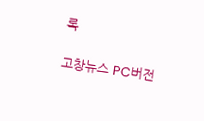록

고창뉴스 PC버전